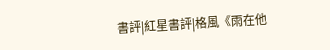書評|紅星書評|格風《雨在他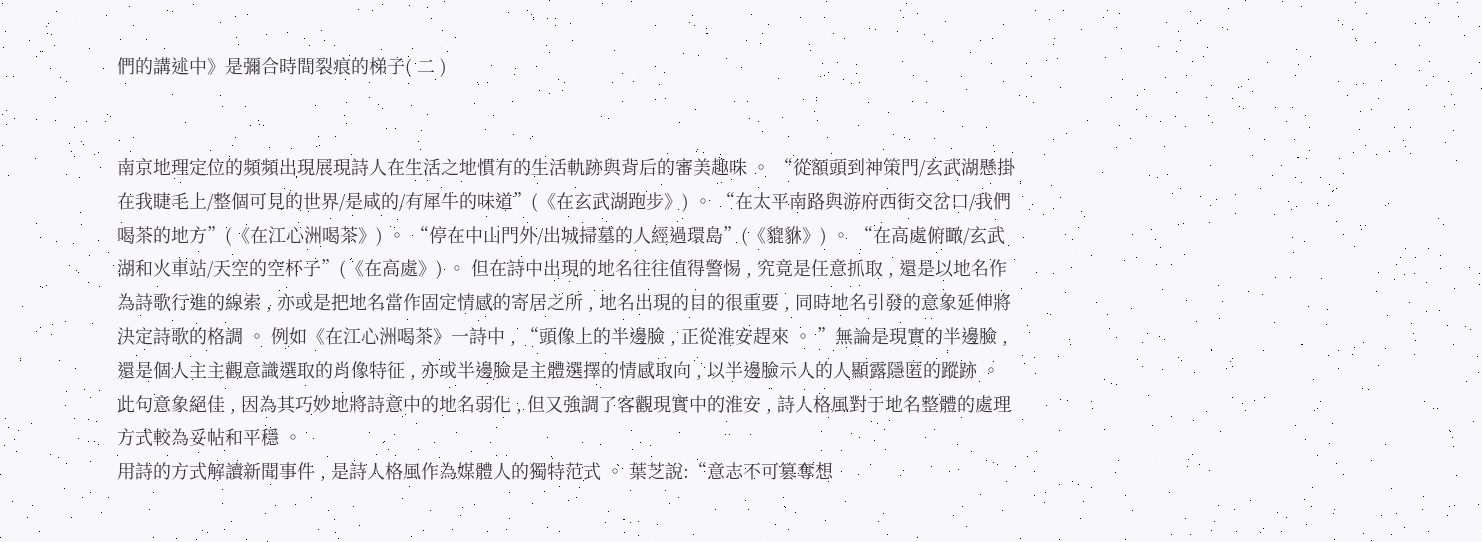們的講述中》是彌合時間裂痕的梯子( 二 )


南京地理定位的頻頻出現展現詩人在生活之地慣有的生活軌跡與背后的審美趣味 。 “從額頭到神策門/玄武湖懸掛在我睫毛上/整個可見的世界/是咸的/有犀牛的味道”(《在玄武湖跑步》) 。 “在太平南路與游府西街交岔口/我們喝茶的地方”(《在江心洲喝茶》) 。 “停在中山門外/出城掃墓的人經過環島”(《貔貅》) 。 “在高處俯瞰/玄武湖和火車站/天空的空杯子”(《在高處》) 。 但在詩中出現的地名往往值得警惕 , 究竟是任意抓取 , 還是以地名作為詩歌行進的線索 , 亦或是把地名當作固定情感的寄居之所 , 地名出現的目的很重要 , 同時地名引發的意象延伸將決定詩歌的格調 。 例如《在江心洲喝茶》一詩中 , “頭像上的半邊臉 , 正從淮安趕來 。 ”無論是現實的半邊臉 , 還是個人主主觀意識選取的肖像特征 , 亦或半邊臉是主體選擇的情感取向 , 以半邊臉示人的人顯露隱匿的蹤跡 。 此句意象絕佳 , 因為其巧妙地將詩意中的地名弱化 , 但又強調了客觀現實中的淮安 , 詩人格風對于地名整體的處理方式較為妥帖和平穩 。
用詩的方式解讀新聞事件 , 是詩人格風作為媒體人的獨特范式 。 葉芝說:“意志不可篡奪想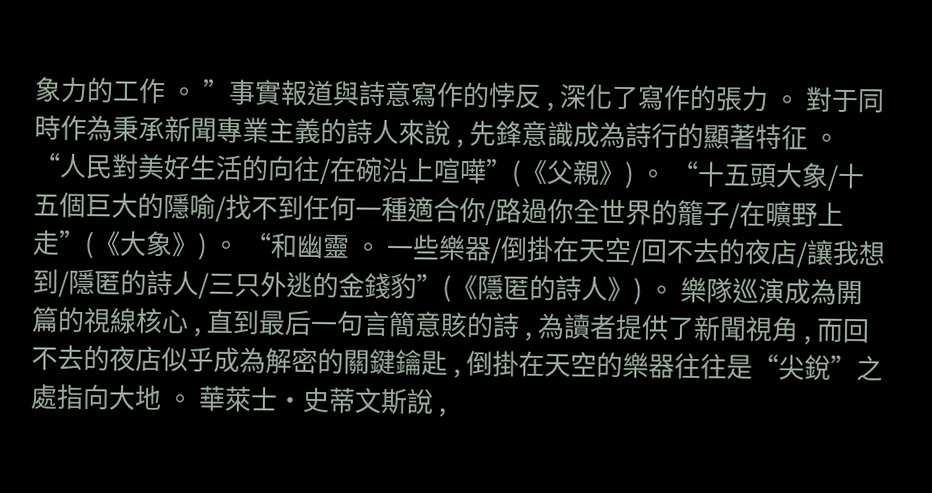象力的工作 。 ”事實報道與詩意寫作的悖反 , 深化了寫作的張力 。 對于同時作為秉承新聞專業主義的詩人來說 , 先鋒意識成為詩行的顯著特征 。 “人民對美好生活的向往/在碗沿上喧嘩”(《父親》) 。 “十五頭大象/十五個巨大的隱喻/找不到任何一種適合你/路過你全世界的籠子/在曠野上走”(《大象》) 。 “和幽靈 。 一些樂器/倒掛在天空/回不去的夜店/讓我想到/隱匿的詩人/三只外逃的金錢豹”(《隱匿的詩人》) 。 樂隊巡演成為開篇的視線核心 , 直到最后一句言簡意賅的詩 , 為讀者提供了新聞視角 , 而回不去的夜店似乎成為解密的關鍵鑰匙 , 倒掛在天空的樂器往往是“尖銳”之處指向大地 。 華萊士·史蒂文斯說 ,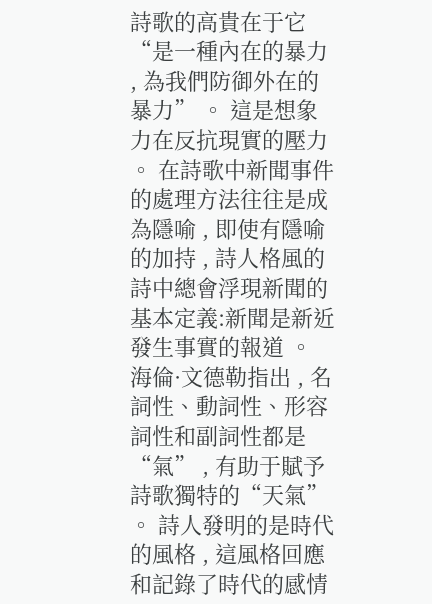詩歌的高貴在于它“是一種內在的暴力 , 為我們防御外在的暴力” 。 這是想象力在反抗現實的壓力 。 在詩歌中新聞事件的處理方法往往是成為隱喻 , 即使有隱喻的加持 , 詩人格風的詩中總會浮現新聞的基本定義:新聞是新近發生事實的報道 。
海倫·文德勒指出 , 名詞性、動詞性、形容詞性和副詞性都是“氣” , 有助于賦予詩歌獨特的“天氣” 。 詩人發明的是時代的風格 , 這風格回應和記錄了時代的感情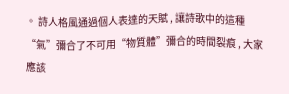。 詩人格風通過個人表達的天賦 , 讓詩歌中的這種“氣”彌合了不可用“物質體”彌合的時間裂痕 , 大家應該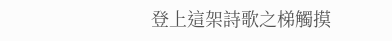登上這架詩歌之梯觸摸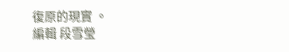復原的現實 。
編輯 段雪瑩